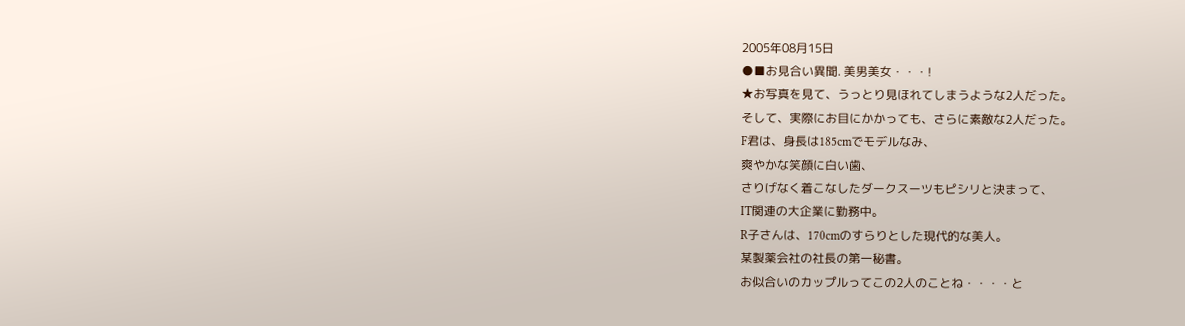2005年08月15日
●■お見合い異聞. 美男美女・・・!
★お写真を見て、うっとり見ほれてしまうような2人だった。
そして、実際にお目にかかっても、さらに素敵な2人だった。
F君は、身長は185cmでモデルなみ、
爽やかな笑顔に白い歯、
さりげなく着こなしたダークスーツもピシリと決まって、
IT関連の大企業に勤務中。
R子さんは、170cmのすらりとした現代的な美人。
某製薬会社の社長の第一秘書。
お似合いのカップルってこの2人のことね・・・・と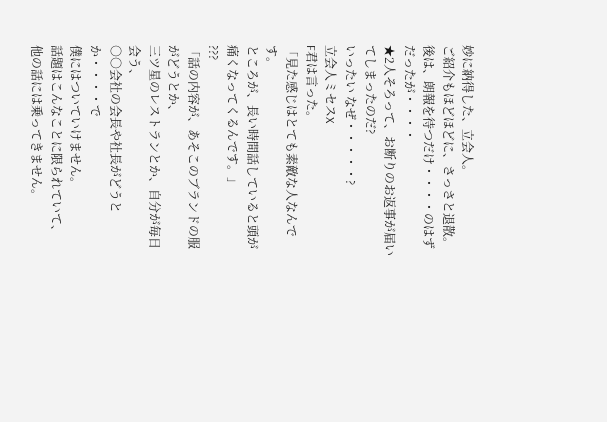妙に納得した、立会人。
ご紹介もほどほどに、さっさと退散。
後は、朗報を待つだけ・・・・のはずだったが・・・・
★2人そろって、お断りのお返事が届いてしまったのだ?
いったい なぜ・・・・・?
立会人ミセスX
F君は言った。
「見た感じはとても素敵な人なんです。
ところが、長い時間話していると頭が痛くなってくるんです。」
???
「話の内容が、あそこのブランドの服がどうとか、
三ツ星のレストランとか、自分が毎日会う、
○○会社の会長や社長がどうとか・・・・で
僕にはついていけません。
話題はこんなことに限られていて、
他の話には乗ってきません。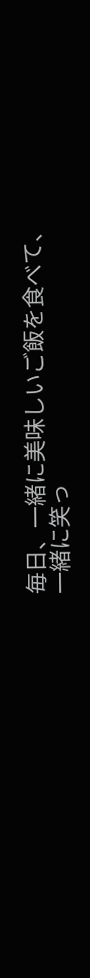毎日、一緒に美味しいご飯を食べて、
一緒に笑っ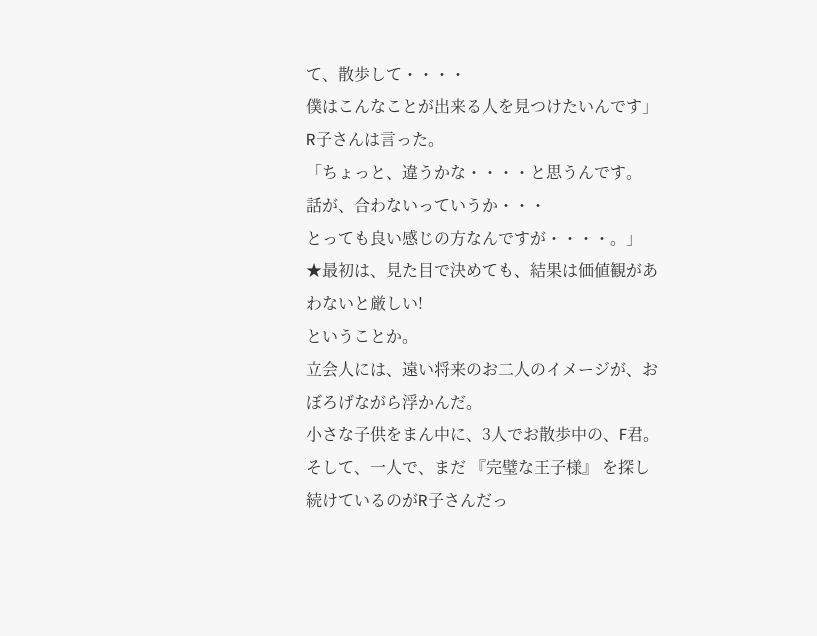て、散歩して・・・・
僕はこんなことが出来る人を見つけたいんです」
R子さんは言った。
「ちょっと、違うかな・・・・と思うんです。
話が、合わないっていうか・・・
とっても良い感じの方なんですが・・・・。」
★最初は、見た目で決めても、結果は価値観があわないと厳しい!
ということか。
立会人には、遠い将来のお二人のイメージが、おぼろげながら浮かんだ。
小さな子供をまん中に、3人でお散歩中の、F君。
そして、一人で、まだ 『完璧な王子様』 を探し続けているのがR子さんだっ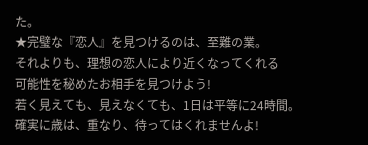た。
★完璧な『恋人』を見つけるのは、至難の業。
それよりも、理想の恋人により近くなってくれる
可能性を秘めたお相手を見つけよう!
若く見えても、見えなくても、1日は平等に24時間。
確実に歳は、重なり、待ってはくれませんよ!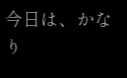今日は、かなり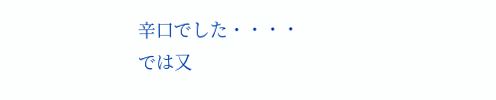辛口でした・・・・
では又